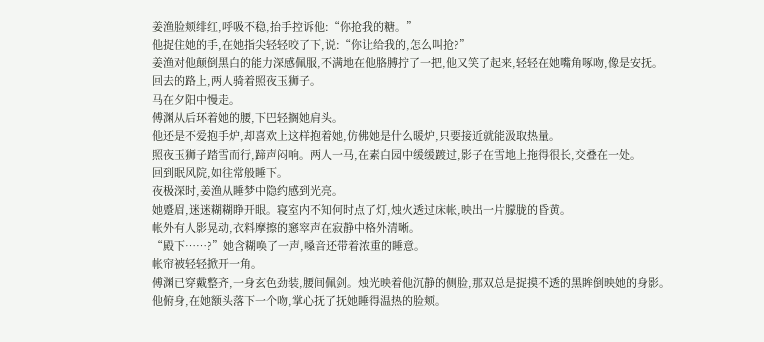姜渔脸颊绯红,呼吸不稳,抬手控诉他:“你抢我的糖。”
他捉住她的手,在她指尖轻轻咬了下,说:“你让给我的,怎么叫抢?”
姜渔对他颠倒黑白的能力深感佩服,不满地在他胳膊拧了一把,他又笑了起来,轻轻在她嘴角啄吻,像是安抚。
回去的路上,两人骑着照夜玉狮子。
马在夕阳中慢走。
傅渊从后环着她的腰,下巴轻搁她肩头。
他还是不爱抱手炉,却喜欢上这样抱着她,仿佛她是什么暖炉,只要接近就能汲取热量。
照夜玉狮子踏雪而行,蹄声闷响。两人一马,在素白园中缓缓踱过,影子在雪地上拖得很长,交叠在一处。
回到眠风院,如往常般睡下。
夜极深时,姜渔从睡梦中隐约感到光亮。
她蹙眉,迷迷糊糊睁开眼。寝室内不知何时点了灯,烛火透过床帐,映出一片朦胧的昏黄。
帐外有人影晃动,衣料摩擦的窸窣声在寂静中格外清晰。
“殿下……?”她含糊唤了一声,嗓音还带着浓重的睡意。
帐帘被轻轻掀开一角。
傅渊已穿戴整齐,一身玄色劲装,腰间佩剑。烛光映着他沉静的侧脸,那双总是捉摸不透的黑眸倒映她的身影。
他俯身,在她额头落下一个吻,掌心抚了抚她睡得温热的脸颊。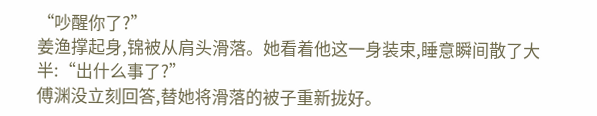“吵醒你了?”
姜渔撑起身,锦被从肩头滑落。她看着他这一身装束,睡意瞬间散了大半:“出什么事了?”
傅渊没立刻回答,替她将滑落的被子重新拢好。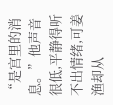“是宫里的消息。”他声音很低,平静得听不出情绪,可姜渔却从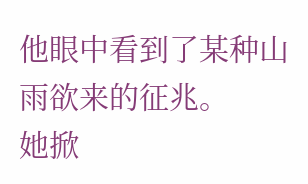他眼中看到了某种山雨欲来的征兆。
她掀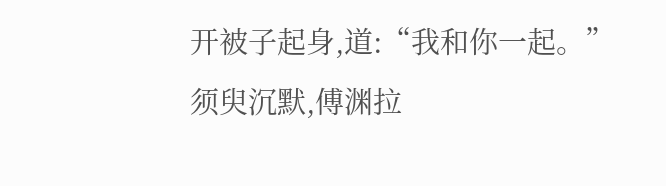开被子起身,道:“我和你一起。”
须臾沉默,傅渊拉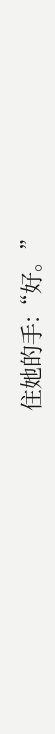住她的手:“好。”